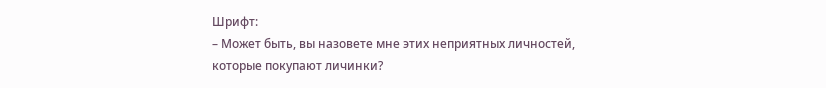Шрифт:
– Может быть, вы назовете мне этих неприятных личностей, которые покупают личинки?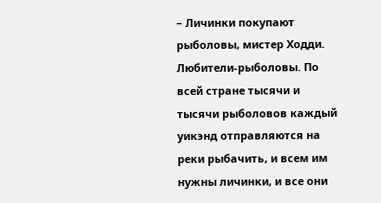– Личинки покупают рыболовы, мистер Ходди. Любители-рыболовы. По всей стране тысячи и тысячи рыболовов каждый уикэнд отправляются на реки рыбачить, и всем им нужны личинки, и все они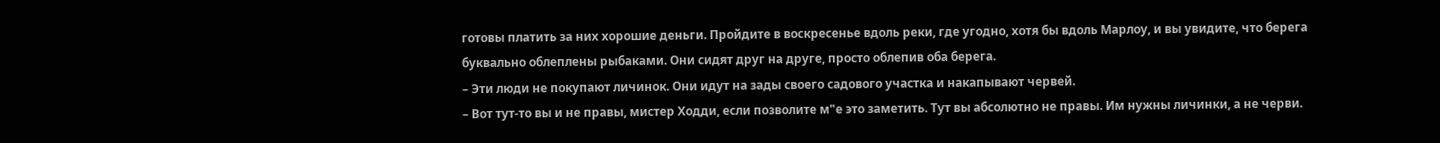готовы платить за них хорошие деньги. Пройдите в воскресенье вдоль реки, где угодно, хотя бы вдоль Марлоу, и вы увидите, что берега буквально облеплены рыбаками. Они сидят друг на друге, просто облепив оба берега.
– Эти люди не покупают личинок. Они идут на зады своего садового участка и накапывают червей.
– Вот тут-то вы и не правы, мистер Ходди, если позволите м"е это заметить. Тут вы абсолютно не правы. Им нужны личинки, а не черви.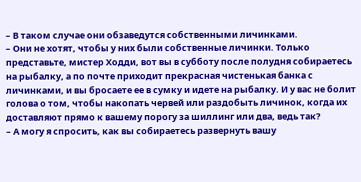– В таком случае они обзаведутся собственными личинками.
– Они не хотят, чтобы у них были собственные личинки. Только представьте, мистер Ходди, вот вы в субботу после полудня собираетесь на рыбалку, а по почте приходит прекрасная чистенькая банка с личинками, и вы бросаете ее в сумку и идете на рыбалку. И у вас не болит голова о том, чтобы накопать червей или раздобыть личинок, когда их доставляют прямо к вашему порогу за шиллинг или два, ведь так?
– А могу я спросить, как вы собираетесь развернуть вашу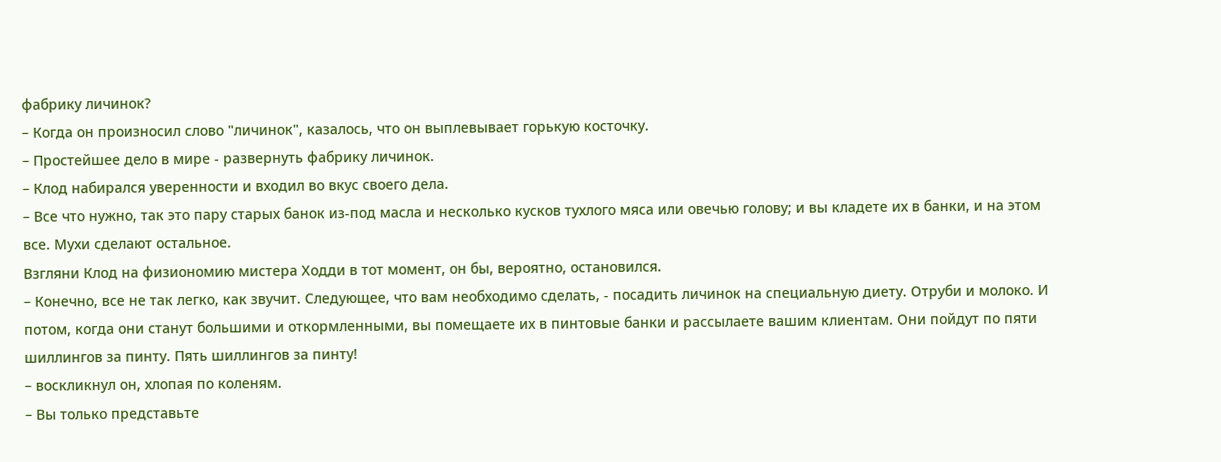фабрику личинок?
– Когда он произносил слово "личинок", казалось, что он выплевывает горькую косточку.
– Простейшее дело в мире - развернуть фабрику личинок.
– Клод набирался уверенности и входил во вкус своего дела.
– Все что нужно, так это пару старых банок из-под масла и несколько кусков тухлого мяса или овечью голову; и вы кладете их в банки, и на этом все. Мухи сделают остальное.
Взгляни Клод на физиономию мистера Ходди в тот момент, он бы, вероятно, остановился.
– Конечно, все не так легко, как звучит. Следующее, что вам необходимо сделать, - посадить личинок на специальную диету. Отруби и молоко. И потом, когда они станут большими и откормленными, вы помещаете их в пинтовые банки и рассылаете вашим клиентам. Они пойдут по пяти шиллингов за пинту. Пять шиллингов за пинту!
– воскликнул он, хлопая по коленям.
– Вы только представьте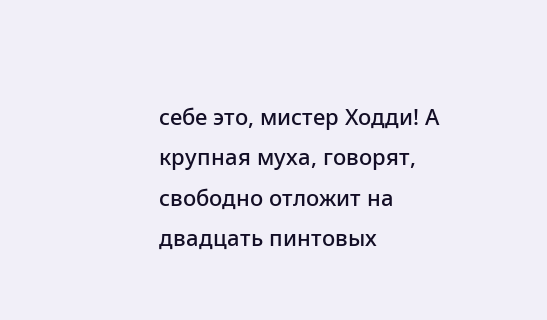себе это, мистер Ходди! А крупная муха, говорят, свободно отложит на двадцать пинтовых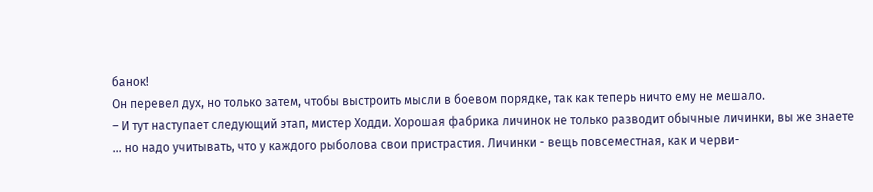банок!
Он перевел дух, но только затем, чтобы выстроить мысли в боевом порядке, так как теперь ничто ему не мешало.
– И тут наступает следующий этап, мистер Ходди. Хорошая фабрика личинок не только разводит обычные личинки, вы же знаете ... но надо учитывать, что у каждого рыболова свои пристрастия. Личинки - вещь повсеместная, как и черви-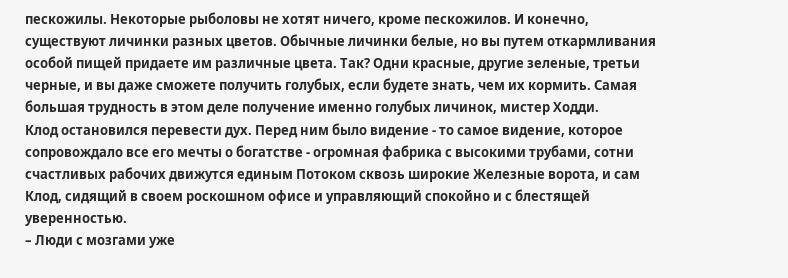пескожилы. Некоторые рыболовы не хотят ничего, кроме пескожилов. И конечно, существуют личинки разных цветов. Обычные личинки белые, но вы путем откармливания особой пищей придаете им различные цвета. Так? Одни красные, другие зеленые, третьи черные, и вы даже сможете получить голубых, если будете знать, чем их кормить. Самая большая трудность в этом деле получение именно голубых личинок, мистер Ходди.
Клод остановился перевести дух. Перед ним было видение - то самое видение, которое сопровождало все его мечты о богатстве - огромная фабрика с высокими трубами, сотни счастливых рабочих движутся единым Потоком сквозь широкие Железные ворота, и сам Клод, сидящий в своем роскошном офисе и управляющий спокойно и с блестящей уверенностью.
– Люди с мозгами уже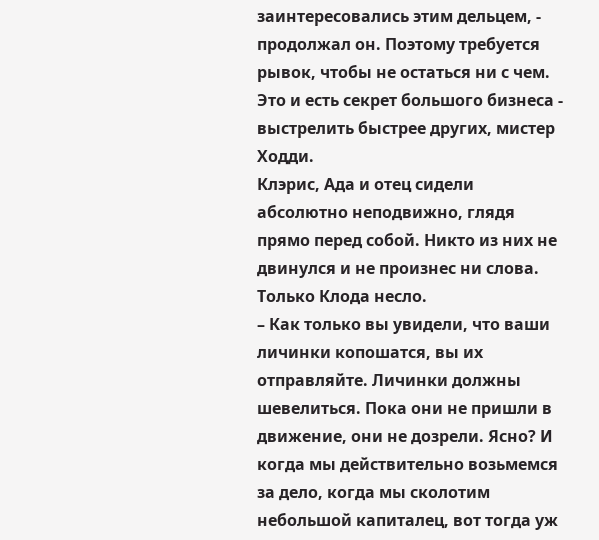заинтересовались этим дельцем, - продолжал он. Поэтому требуется рывок, чтобы не остаться ни с чем. Это и есть секрет большого бизнеса - выстрелить быстрее других, мистер Ходди.
Клэрис, Ада и отец сидели абсолютно неподвижно, глядя прямо перед собой. Никто из них не двинулся и не произнес ни слова. Только Клода несло.
– Как только вы увидели, что ваши личинки копошатся, вы их отправляйте. Личинки должны шевелиться. Пока они не пришли в движение, они не дозрели. Ясно? И когда мы действительно возьмемся за дело, когда мы сколотим небольшой капиталец, вот тогда уж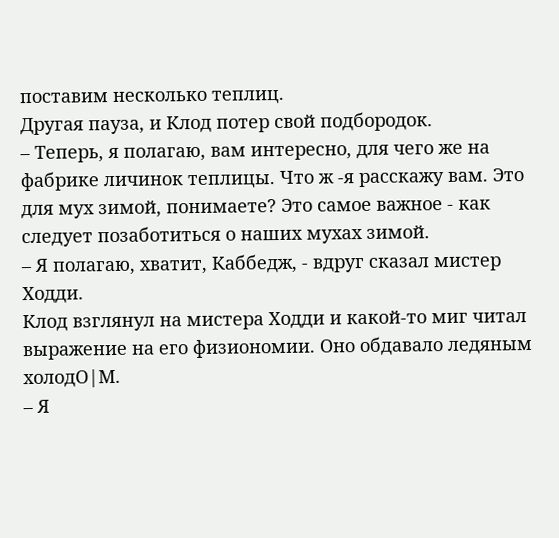поставим несколько теплиц.
Другая пауза, и Клод потер свой подбородок.
– Теперь, я полагаю, вам интересно, для чего же на фабрике личинок теплицы. Что ж -я расскажу вам. Это для мух зимой, понимаете? Это самое важное - как следует позаботиться о наших мухах зимой.
– Я полагаю, хватит, Каббедж, - вдруг сказал мистер Ходди.
Клод взглянул на мистера Ходди и какой-то миг читал выражение на его физиономии. Оно обдавало ледяным холодО|М.
– Я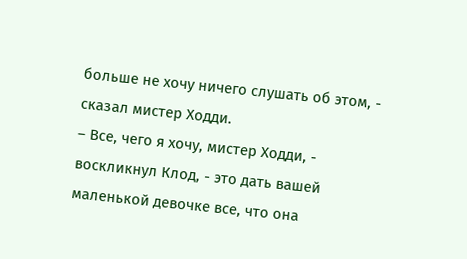больше не хочу ничего слушать об этом, - сказал мистер Ходди.
– Все, чего я хочу, мистер Ходди, - воскликнул Клод, - это дать вашей маленькой девочке все, что она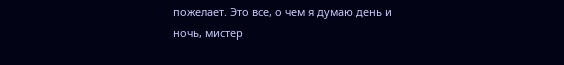пожелает. Это все, о чем я думаю день и ночь, мистер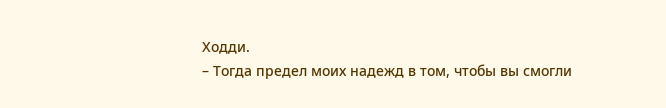Ходди.
– Тогда предел моих надежд в том, чтобы вы смогли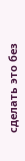сделать это без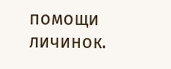помощи личинок.